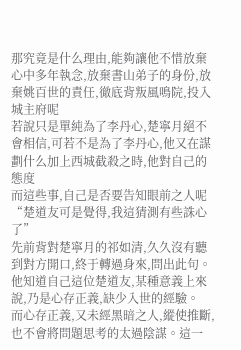那究竟是什么理由,能夠讓他不惜放棄心中多年執念,放棄書山弟子的身份,放棄姚百世的責任,徹底背叛風鳴院,投入城主府呢
若說只是單純為了李丹心,楚寧月絕不會相信,可若不是為了李丹心,他又在謀劃什么加上西城截殺之時,他對自己的態度
而這些事,自己是否要告知眼前之人呢
“楚道友可是覺得,我這猜測有些誅心了”
先前背對楚寧月的祁如清,久久沒有聽到對方開口,終于轉過身來,問出此句。他知道自己這位楚道友,某種意義上來說,乃是心存正義,缺少入世的經驗。
而心存正義,又未經黑暗之人,縱使推斷,也不會將問題思考的太過陰謀。這一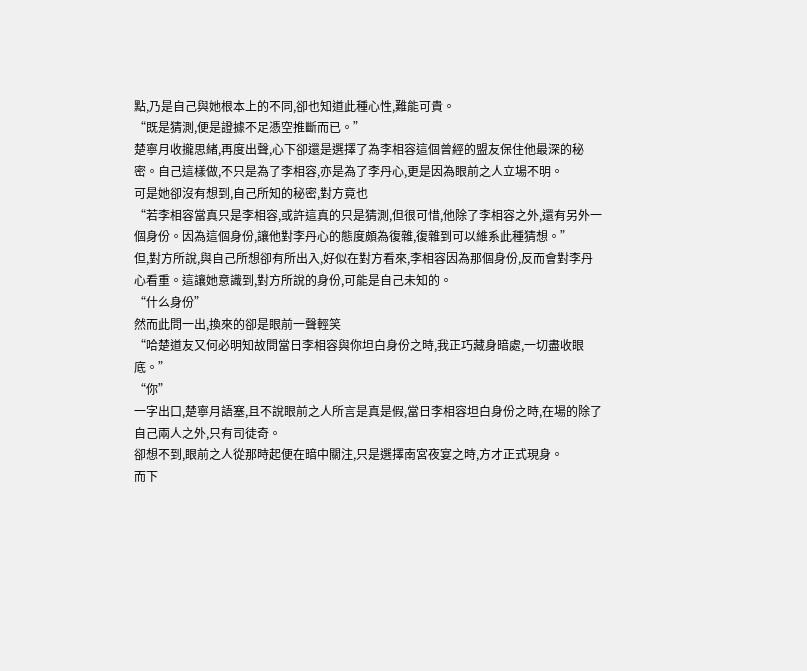點,乃是自己與她根本上的不同,卻也知道此種心性,難能可貴。
“既是猜測,便是證據不足憑空推斷而已。”
楚寧月收攏思緒,再度出聲,心下卻還是選擇了為李相容這個曾經的盟友保住他最深的秘密。自己這樣做,不只是為了李相容,亦是為了李丹心,更是因為眼前之人立場不明。
可是她卻沒有想到,自己所知的秘密,對方竟也
“若李相容當真只是李相容,或許這真的只是猜測,但很可惜,他除了李相容之外,還有另外一個身份。因為這個身份,讓他對李丹心的態度頗為復雜,復雜到可以維系此種猜想。”
但,對方所說,與自己所想卻有所出入,好似在對方看來,李相容因為那個身份,反而會對李丹心看重。這讓她意識到,對方所說的身份,可能是自己未知的。
“什么身份”
然而此問一出,換來的卻是眼前一聲輕笑
“哈楚道友又何必明知故問當日李相容與你坦白身份之時,我正巧藏身暗處,一切盡收眼底。”
“你”
一字出口,楚寧月語塞,且不說眼前之人所言是真是假,當日李相容坦白身份之時,在場的除了自己兩人之外,只有司徒奇。
卻想不到,眼前之人從那時起便在暗中關注,只是選擇南宮夜宴之時,方才正式現身。
而下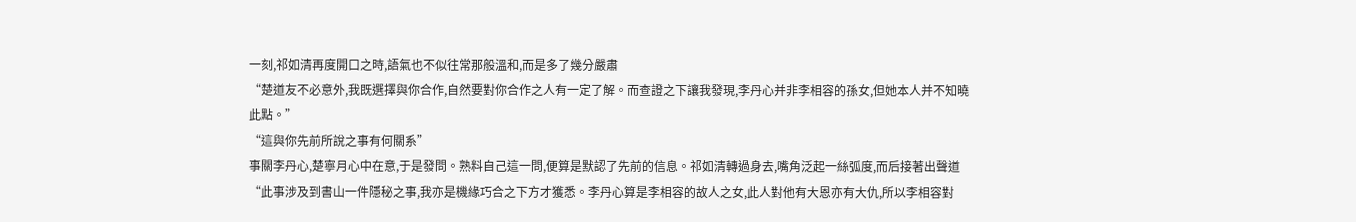一刻,祁如清再度開口之時,語氣也不似往常那般溫和,而是多了幾分嚴肅
“楚道友不必意外,我既選擇與你合作,自然要對你合作之人有一定了解。而查證之下讓我發現,李丹心并非李相容的孫女,但她本人并不知曉此點。”
“這與你先前所說之事有何關系”
事關李丹心,楚寧月心中在意,于是發問。熟料自己這一問,便算是默認了先前的信息。祁如清轉過身去,嘴角泛起一絲弧度,而后接著出聲道
“此事涉及到書山一件隱秘之事,我亦是機緣巧合之下方才獲悉。李丹心算是李相容的故人之女,此人對他有大恩亦有大仇,所以李相容對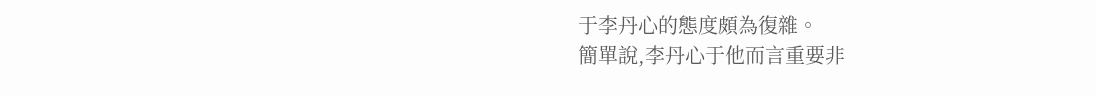于李丹心的態度頗為復雜。
簡單說,李丹心于他而言重要非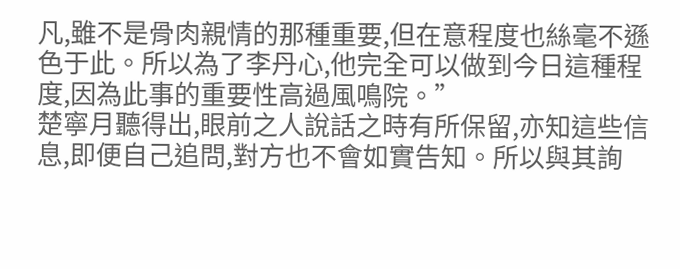凡,雖不是骨肉親情的那種重要,但在意程度也絲毫不遜色于此。所以為了李丹心,他完全可以做到今日這種程度,因為此事的重要性高過風鳴院。”
楚寧月聽得出,眼前之人說話之時有所保留,亦知這些信息,即便自己追問,對方也不會如實告知。所以與其詢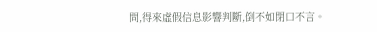問,得來虛假信息影響判斷,倒不如閉口不言。